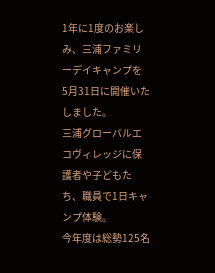1年に1度のお楽しみ、三浦ファミリーデイキャンプを
5月31日に開催いたしました。
三浦グローバルエコヴィレッジに保護者や子どもたち、職員で1日キャンプ体験。
今年度は総勢125名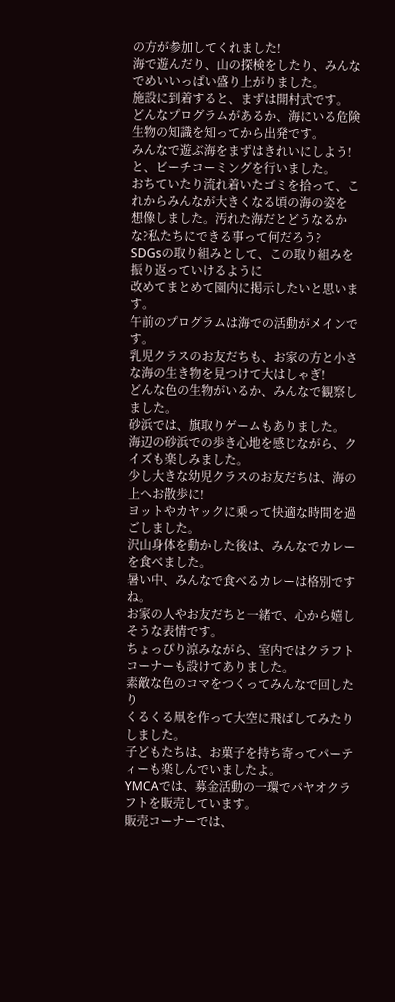の方が参加してくれました!
海で遊んだり、山の探検をしたり、みんなでめいいっぱい盛り上がりました。
施設に到着すると、まずは開村式です。
どんなプログラムがあるか、海にいる危険生物の知識を知ってから出発です。
みんなで遊ぶ海をまずはきれいにしよう!と、ビーチコーミングを行いました。
おちていたり流れ着いたゴミを拾って、これからみんなが大きくなる頃の海の姿を
想像しました。汚れた海だとどうなるかな?私たちにできる事って何だろう?
SDGsの取り組みとして、この取り組みを振り返っていけるように
改めてまとめて園内に掲示したいと思います。
午前のプログラムは海での活動がメインです。
乳児クラスのお友だちも、お家の方と小さな海の生き物を見つけて大はしゃぎ!
どんな色の生物がいるか、みんなで観察しました。
砂浜では、旗取りゲームもありました。
海辺の砂浜での歩き心地を感じながら、クイズも楽しみました。
少し大きな幼児クラスのお友だちは、海の上へお散歩に!
ヨットやカヤックに乗って快適な時間を過ごしました。
沢山身体を動かした後は、みんなでカレーを食べました。
暑い中、みんなで食べるカレーは格別ですね。
お家の人やお友だちと一緒で、心から嬉しそうな表情です。
ちょっぴり涼みながら、室内ではクラフトコーナーも設けてありました。
素敵な色のコマをつくってみんなで回したり
くるくる凧を作って大空に飛ばしてみたりしました。
子どもたちは、お菓子を持ち寄ってパーティーも楽しんでいましたよ。
YMCAでは、募金活動の一環でパヤオクラフトを販売しています。
販売コーナーでは、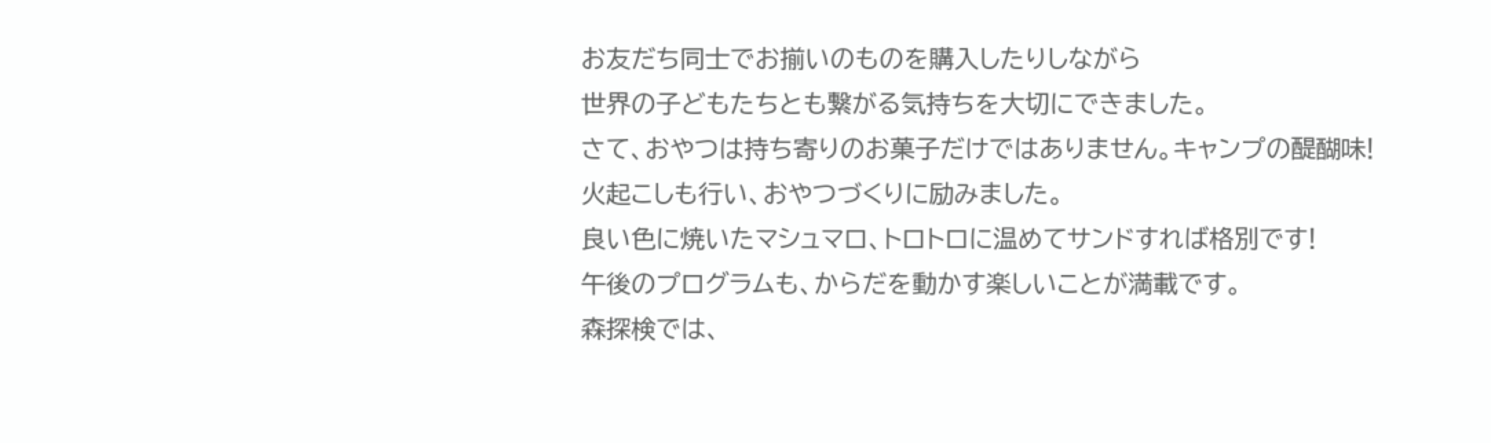お友だち同士でお揃いのものを購入したりしながら
世界の子どもたちとも繋がる気持ちを大切にできました。
さて、おやつは持ち寄りのお菓子だけではありません。キャンプの醍醐味!
火起こしも行い、おやつづくりに励みました。
良い色に焼いたマシュマロ、トロトロに温めてサンドすれば格別です!
午後のプログラムも、からだを動かす楽しいことが満載です。
森探検では、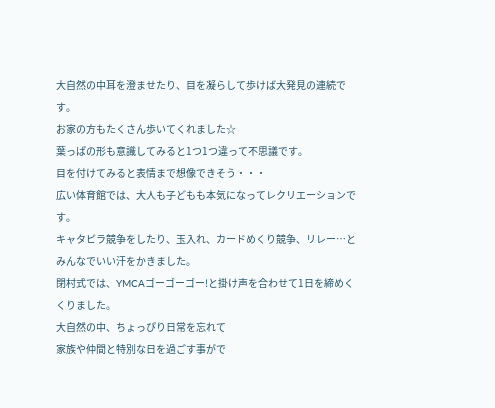大自然の中耳を澄ませたり、目を凝らして歩けば大発見の連続です。
お家の方もたくさん歩いてくれました☆
葉っぱの形も意識してみると1つ1つ違って不思議です。
目を付けてみると表情まで想像できそう・・・
広い体育館では、大人も子どもも本気になってレクリエーションです。
キャタピラ競争をしたり、玉入れ、カードめくり競争、リレー…と
みんなでいい汗をかきました。
閉村式では、YMCAゴーゴーゴー!と掛け声を合わせて1日を締めくくりました。
大自然の中、ちょっぴり日常を忘れて
家族や仲間と特別な日を過ごす事がで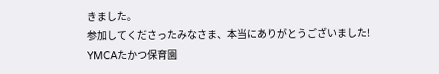きました。
参加してくださったみなさま、本当にありがとうございました!
YMCAたかつ保育園